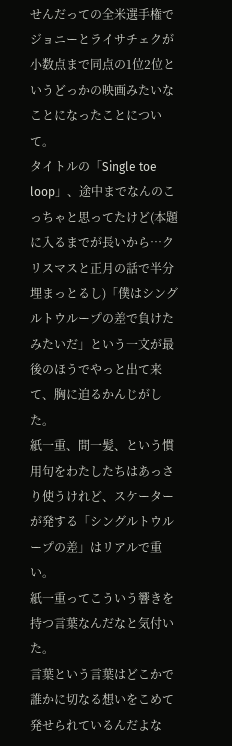せんだっての全米選手権でジョニーとライサチェクが小数点まで同点の1位2位というどっかの映画みたいなことになったことについて。
タイトルの「Single toe loop」、途中までなんのこっちゃと思ってたけど(本題に入るまでが長いから…クリスマスと正月の話で半分埋まっとるし)「僕はシングルトウループの差で負けたみたいだ」という一文が最後のほうでやっと出て来て、胸に迫るかんじがした。
紙一重、間一髪、という慣用句をわたしたちはあっさり使うけれど、スケーターが発する「シングルトウループの差」はリアルで重い。
紙一重ってこういう響きを持つ言葉なんだなと気付いた。
言葉という言葉はどこかで誰かに切なる想いをこめて発せられているんだよな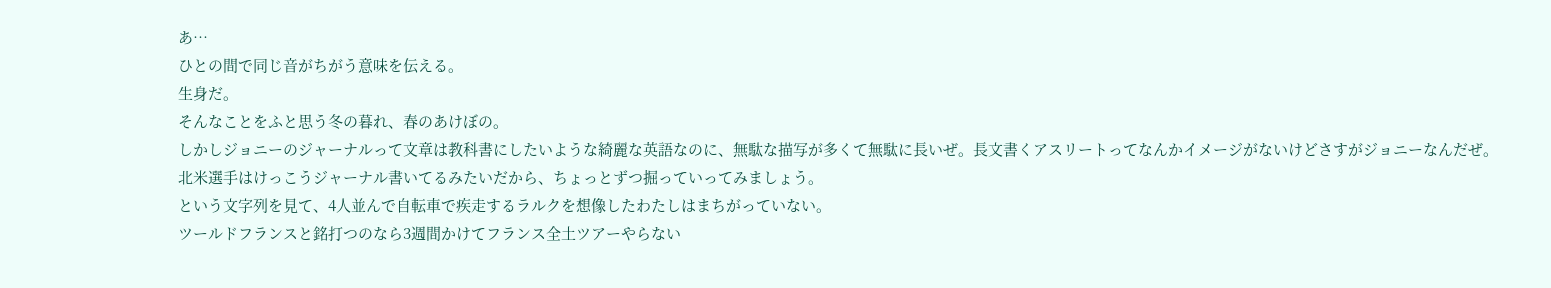あ…
ひとの間で同じ音がちがう意味を伝える。
生身だ。
そんなことをふと思う冬の暮れ、春のあけぼの。
しかしジョニーのジャーナルって文章は教科書にしたいような綺麗な英語なのに、無駄な描写が多くて無駄に長いぜ。長文書くアスリートってなんかイメージがないけどさすがジョニーなんだぜ。
北米選手はけっこうジャーナル書いてるみたいだから、ちょっとずつ掘っていってみましょう。
という文字列を見て、4人並んで自転車で疾走するラルクを想像したわたしはまちがっていない。
ツールドフランスと銘打つのなら3週間かけてフランス全土ツアーやらない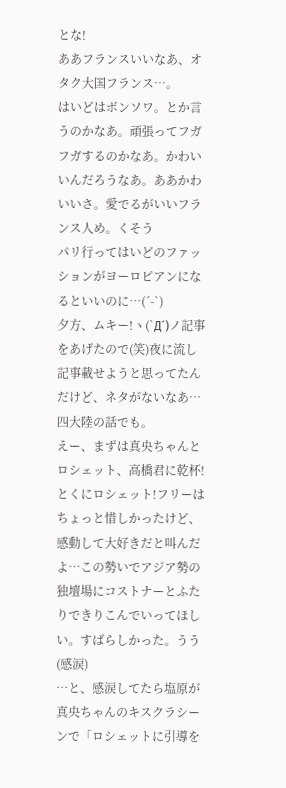とな!
ああフランスいいなあ、オタク大国フランス…。
はいどはボンソワ。とか言うのかなあ。頑張ってフガフガするのかなあ。かわいいんだろうなあ。ああかわいいさ。愛でるがいいフランス人め。くそう
パリ行ってはいどのファッションがヨーロピアンになるといいのに…(´-`)
夕方、ムキー!ヽ(`Д´)ノ記事をあげたので(笑)夜に流し記事載せようと思ってたんだけど、ネタがないなあ…
四大陸の話でも。
えー、まずは真央ちゃんとロシェット、高橋君に乾杯!
とくにロシェット!フリーはちょっと惜しかったけど、感動して大好きだと叫んだよ…この勢いでアジア勢の独壇場にコストナーとふたりできりこんでいってほしい。すばらしかった。うう(感涙)
…と、感涙してたら塩原が真央ちゃんのキスクラシーンで「ロシェットに引導を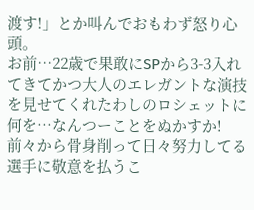渡す!」とか叫んでおもわず怒り心頭。
お前…22歳で果敢にSPから3-3入れてきてかつ大人のエレガントな演技を見せてくれたわしのロシェットに何を…なんつーことをぬかすか!
前々から骨身削って日々努力してる選手に敬意を払うこ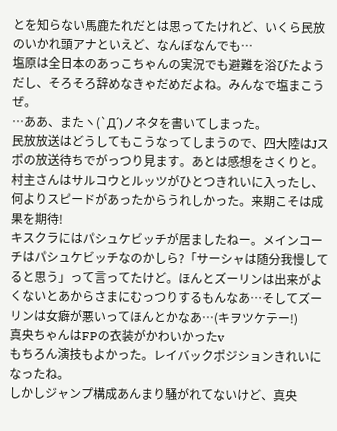とを知らない馬鹿たれだとは思ってたけれど、いくら民放のいかれ頭アナといえど、なんぼなんでも…
塩原は全日本のあっこちゃんの実況でも避難を浴びたようだし、そろそろ辞めなきゃだめだよね。みんなで塩まこうぜ。
…ああ、またヽ(`Д´)ノネタを書いてしまった。
民放放送はどうしてもこうなってしまうので、四大陸はJスポの放送待ちでがっつり見ます。あとは感想をさくりと。
村主さんはサルコウとルッツがひとつきれいに入ったし、何よりスピードがあったからうれしかった。来期こそは成果を期待!
キスクラにはパシュケビッチが居ましたねー。メインコーチはパシュケビッチなのかしら?「サーシャは随分我慢してると思う」って言ってたけど。ほんとズーリンは出来がよくないとあからさまにむっつりするもんなあ…そしてズーリンは女癖が悪いってほんとかなあ…(キヲツケテー!)
真央ちゃんはFPの衣装がかわいかったv
もちろん演技もよかった。レイバックポジションきれいになったね。
しかしジャンプ構成あんまり騒がれてないけど、真央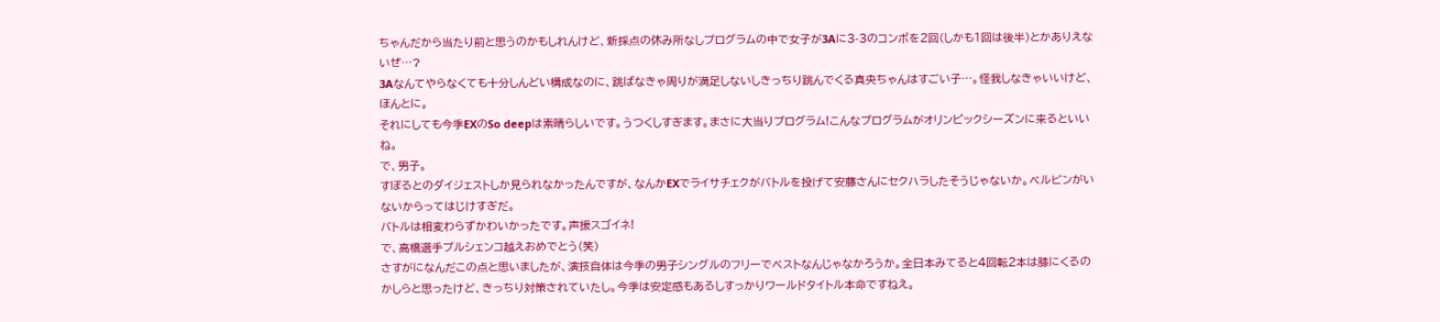ちゃんだから当たり前と思うのかもしれんけど、新採点の休み所なしプログラムの中で女子が3Aに3-3のコンボを2回(しかも1回は後半)とかありえないぜ…?
3Aなんてやらなくても十分しんどい構成なのに、跳ばなきゃ周りが満足しないしきっちり跳んでくる真央ちゃんはすごい子…。怪我しなきゃいいけど、ほんとに。
それにしても今季EXのSo deepは素晴らしいです。うつくしすぎます。まさに大当りプログラム!こんなプログラムがオリンピックシーズンに来るといいね。
で、男子。
すぽるとのダイジェストしか見られなかったんですが、なんかEXでライサチェクがバトルを投げて安藤さんにセクハラしたそうじゃないか。ベルビンがいないからってはじけすぎだ。
バトルは相変わらずかわいかったです。声援スゴイネ!
で、高橋選手プルシェンコ越えおめでとう(笑)
さすがになんだこの点と思いましたが、演技自体は今季の男子シングルのフリーでベストなんじゃなかろうか。全日本みてると4回転2本は膝にくるのかしらと思ったけど、きっちり対策されていたし。今季は安定感もあるしすっかりワールドタイトル本命ですねえ。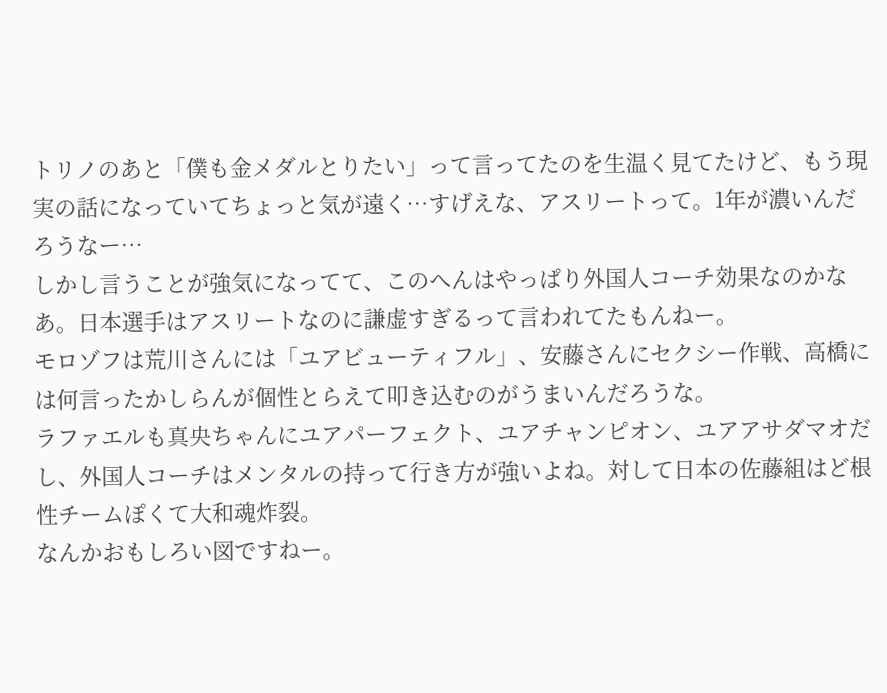トリノのあと「僕も金メダルとりたい」って言ってたのを生温く見てたけど、もう現実の話になっていてちょっと気が遠く…すげえな、アスリートって。1年が濃いんだろうなー…
しかし言うことが強気になってて、このへんはやっぱり外国人コーチ効果なのかなあ。日本選手はアスリートなのに謙虚すぎるって言われてたもんねー。
モロゾフは荒川さんには「ユアビューティフル」、安藤さんにセクシー作戦、高橋には何言ったかしらんが個性とらえて叩き込むのがうまいんだろうな。
ラファエルも真央ちゃんにユアパーフェクト、ユアチャンピオン、ユアアサダマオだし、外国人コーチはメンタルの持って行き方が強いよね。対して日本の佐藤組はど根性チームぽくて大和魂炸裂。
なんかおもしろい図ですねー。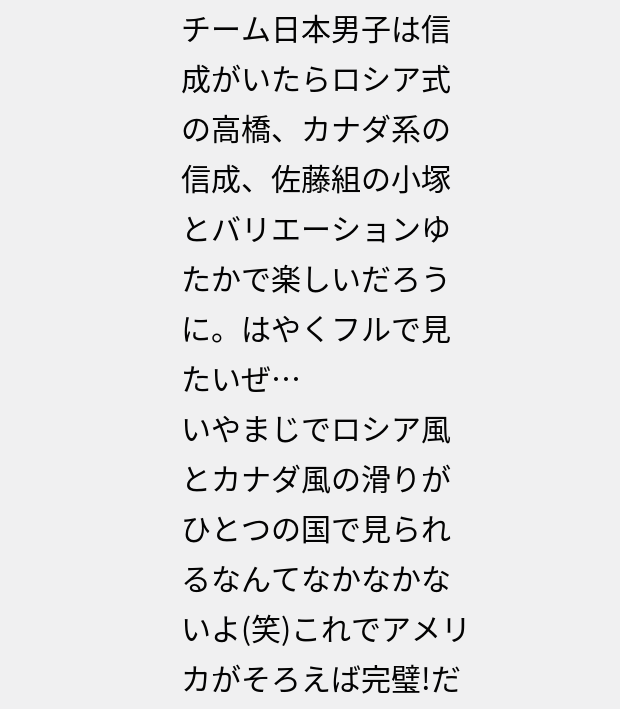チーム日本男子は信成がいたらロシア式の高橋、カナダ系の信成、佐藤組の小塚とバリエーションゆたかで楽しいだろうに。はやくフルで見たいぜ…
いやまじでロシア風とカナダ風の滑りがひとつの国で見られるなんてなかなかないよ(笑)これでアメリカがそろえば完璧!だ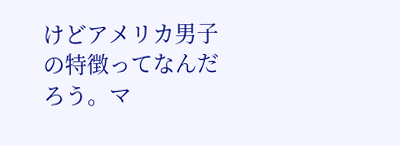けどアメリカ男子の特徴ってなんだろう。マ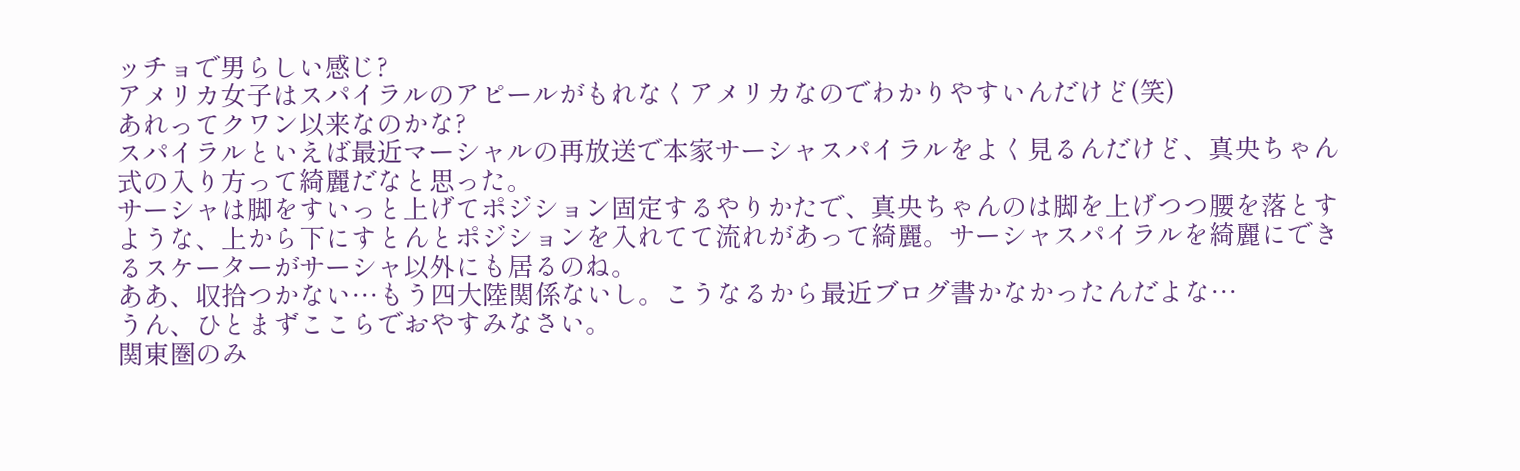ッチョで男らしい感じ?
アメリカ女子はスパイラルのアピールがもれなくアメリカなのでわかりやすいんだけど(笑)
あれってクワン以来なのかな?
スパイラルといえば最近マーシャルの再放送で本家サーシャスパイラルをよく見るんだけど、真央ちゃん式の入り方って綺麗だなと思った。
サーシャは脚をすいっと上げてポジション固定するやりかたで、真央ちゃんのは脚を上げつつ腰を落とすような、上から下にすとんとポジションを入れてて流れがあって綺麗。サーシャスパイラルを綺麗にできるスケーターがサーシャ以外にも居るのね。
ああ、収拾つかない…もう四大陸関係ないし。こうなるから最近ブログ書かなかったんだよな…
うん、ひとまずここらでおやすみなさい。
関東圏のみ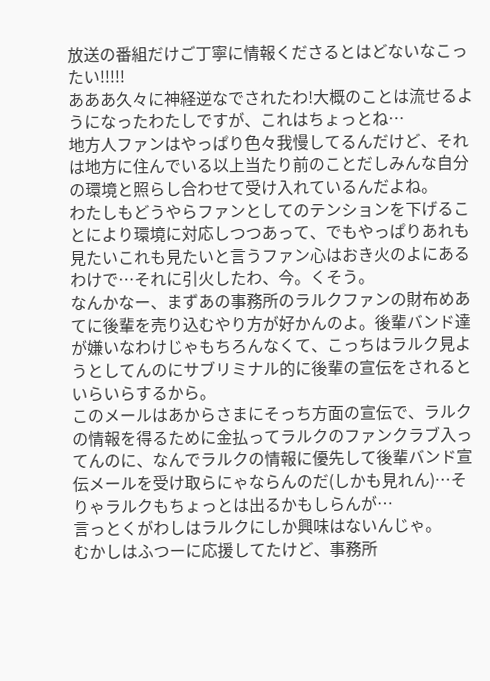放送の番組だけご丁寧に情報くださるとはどないなこったい!!!!!
あああ久々に神経逆なでされたわ!大概のことは流せるようになったわたしですが、これはちょっとね…
地方人ファンはやっぱり色々我慢してるんだけど、それは地方に住んでいる以上当たり前のことだしみんな自分の環境と照らし合わせて受け入れているんだよね。
わたしもどうやらファンとしてのテンションを下げることにより環境に対応しつつあって、でもやっぱりあれも見たいこれも見たいと言うファン心はおき火のよにあるわけで…それに引火したわ、今。くそう。
なんかなー、まずあの事務所のラルクファンの財布めあてに後輩を売り込むやり方が好かんのよ。後輩バンド達が嫌いなわけじゃもちろんなくて、こっちはラルク見ようとしてんのにサブリミナル的に後輩の宣伝をされるといらいらするから。
このメールはあからさまにそっち方面の宣伝で、ラルクの情報を得るために金払ってラルクのファンクラブ入ってんのに、なんでラルクの情報に優先して後輩バンド宣伝メールを受け取らにゃならんのだ(しかも見れん)…そりゃラルクもちょっとは出るかもしらんが…
言っとくがわしはラルクにしか興味はないんじゃ。
むかしはふつーに応援してたけど、事務所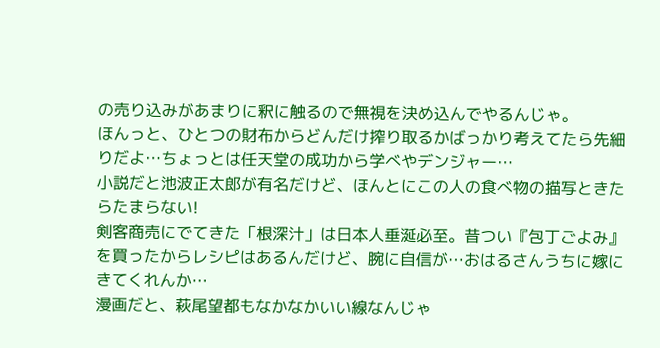の売り込みがあまりに釈に触るので無視を決め込んでやるんじゃ。
ほんっと、ひとつの財布からどんだけ搾り取るかばっかり考えてたら先細りだよ…ちょっとは任天堂の成功から学べやデンジャー…
小説だと池波正太郎が有名だけど、ほんとにこの人の食べ物の描写ときたらたまらない!
剣客商売にでてきた「根深汁」は日本人垂涎必至。昔つい『包丁ごよみ』を買ったからレシピはあるんだけど、腕に自信が…おはるさんうちに嫁にきてくれんか…
漫画だと、萩尾望都もなかなかいい線なんじゃ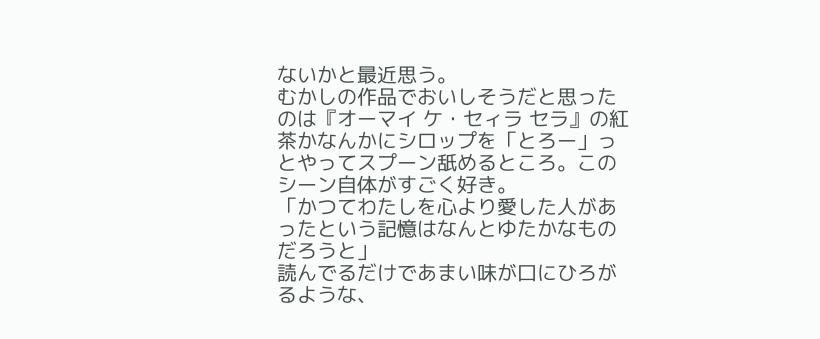ないかと最近思う。
むかしの作品でおいしそうだと思ったのは『オーマイ ケ・セィラ セラ』の紅茶かなんかにシロップを「とろー」っとやってスプーン舐めるところ。このシーン自体がすごく好き。
「かつてわたしを心より愛した人があったという記憶はなんとゆたかなものだろうと」
読んでるだけであまい味が口にひろがるような、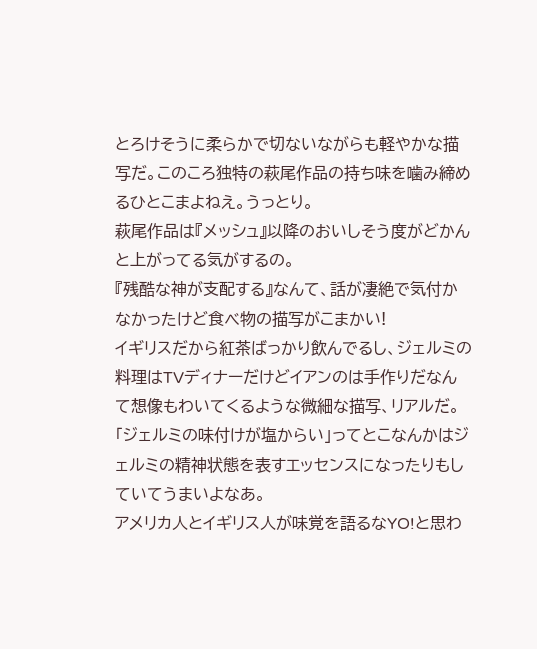とろけそうに柔らかで切ないながらも軽やかな描写だ。このころ独特の萩尾作品の持ち味を噛み締めるひとこまよねえ。うっとり。
萩尾作品は『メッシュ』以降のおいしそう度がどかんと上がってる気がするの。
『残酷な神が支配する』なんて、話が凄絶で気付かなかったけど食べ物の描写がこまかい!
イギリスだから紅茶ばっかり飲んでるし、ジェルミの料理はTVディナーだけどイアンのは手作りだなんて想像もわいてくるような微細な描写、リアルだ。
「ジェルミの味付けが塩からい」ってとこなんかはジェルミの精神状態を表すエッセンスになったりもしていてうまいよなあ。
アメリカ人とイギリス人が味覚を語るなYO!と思わ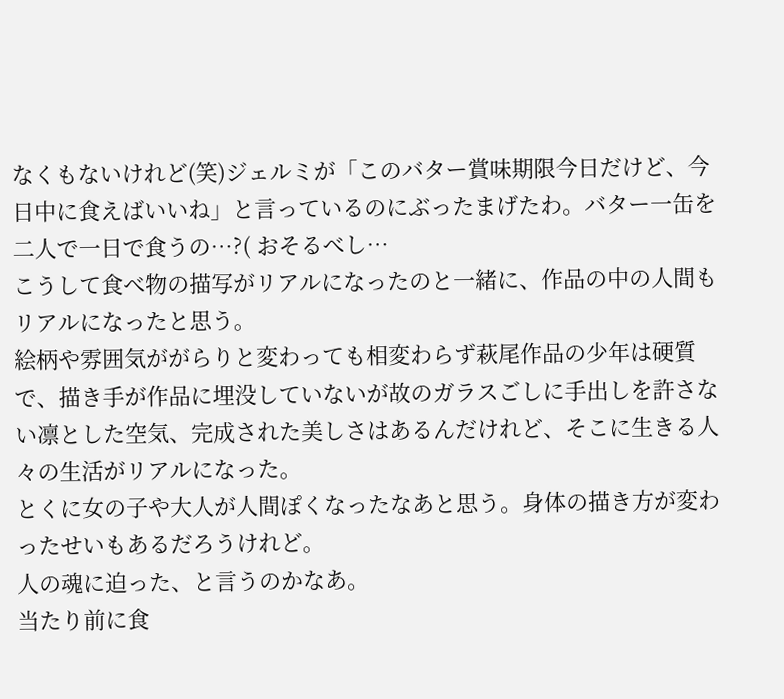なくもないけれど(笑)ジェルミが「このバター賞味期限今日だけど、今日中に食えばいいね」と言っているのにぶったまげたわ。バター一缶を二人で一日で食うの…?( おそるべし…
こうして食べ物の描写がリアルになったのと一緒に、作品の中の人間もリアルになったと思う。
絵柄や雰囲気ががらりと変わっても相変わらず萩尾作品の少年は硬質で、描き手が作品に埋没していないが故のガラスごしに手出しを許さない凛とした空気、完成された美しさはあるんだけれど、そこに生きる人々の生活がリアルになった。
とくに女の子や大人が人間ぽくなったなあと思う。身体の描き方が変わったせいもあるだろうけれど。
人の魂に迫った、と言うのかなあ。
当たり前に食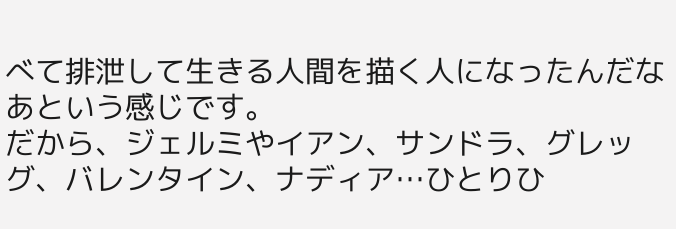べて排泄して生きる人間を描く人になったんだなあという感じです。
だから、ジェルミやイアン、サンドラ、グレッグ、バレンタイン、ナディア…ひとりひ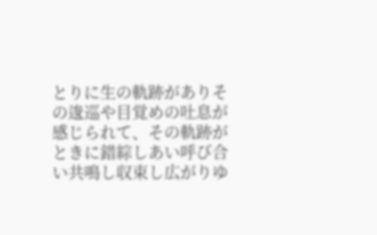とりに生の軌跡がありその逡巡や目覚めの吐息が感じられて、その軌跡がときに錯綜しあい呼び合い共鳴し収束し広がりゆ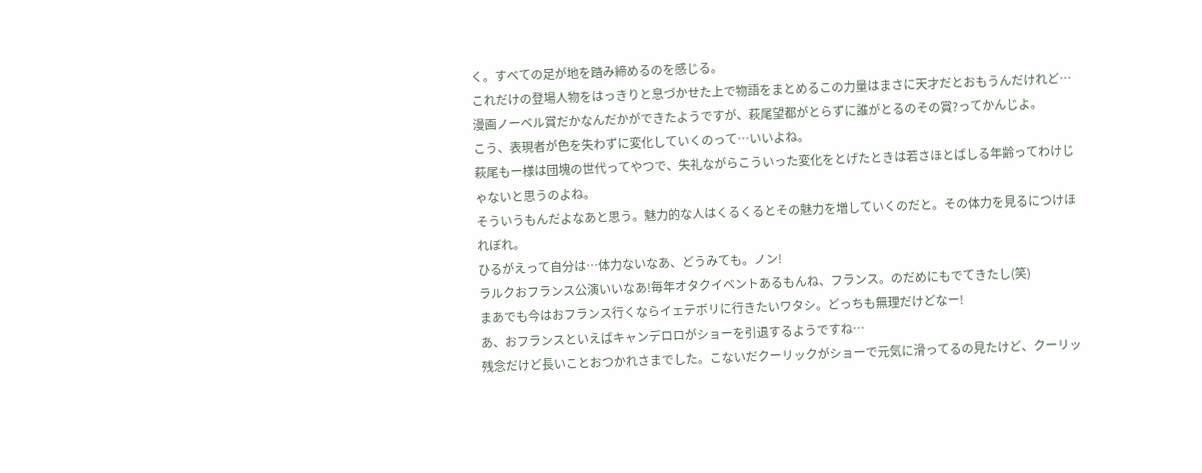く。すべての足が地を踏み締めるのを感じる。
これだけの登場人物をはっきりと息づかせた上で物語をまとめるこの力量はまさに天才だとおもうんだけれど…漫画ノーベル賞だかなんだかができたようですが、萩尾望都がとらずに誰がとるのその賞?ってかんじよ。
こう、表現者が色を失わずに変化していくのって…いいよね。
萩尾もー様は団塊の世代ってやつで、失礼ながらこういった変化をとげたときは若さほとばしる年齢ってわけじゃないと思うのよね。
そういうもんだよなあと思う。魅力的な人はくるくるとその魅力を増していくのだと。その体力を見るにつけほれぼれ。
ひるがえって自分は…体力ないなあ、どうみても。ノン!
ラルクおフランス公演いいなあ!毎年オタクイベントあるもんね、フランス。のだめにもでてきたし(笑)
まあでも今はおフランス行くならイェテボリに行きたいワタシ。どっちも無理だけどなー!
あ、おフランスといえばキャンデロロがショーを引退するようですね…
残念だけど長いことおつかれさまでした。こないだクーリックがショーで元気に滑ってるの見たけど、クーリッ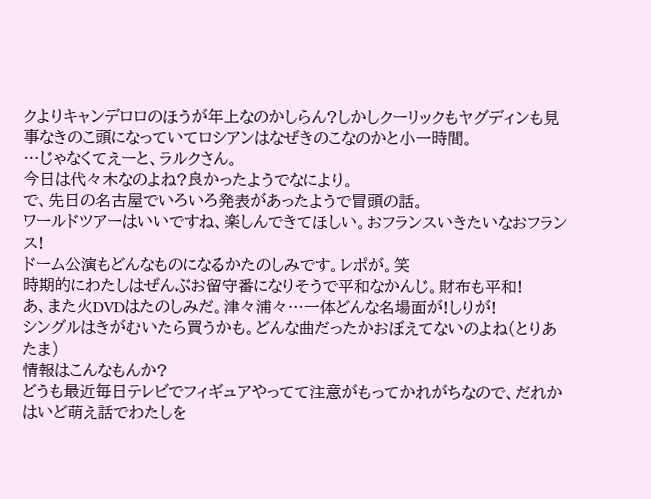クよりキャンデロロのほうが年上なのかしらん?しかしクーリックもヤグディンも見事なきのこ頭になっていてロシアンはなぜきのこなのかと小一時間。
…じゃなくてえーと、ラルクさん。
今日は代々木なのよね?良かったようでなにより。
で、先日の名古屋でいろいろ発表があったようで冒頭の話。
ワールドツアーはいいですね、楽しんできてほしい。おフランスいきたいなおフランス!
ドーム公演もどんなものになるかたのしみです。レポが。笑
時期的にわたしはぜんぶお留守番になりそうで平和なかんじ。財布も平和!
あ、また火DVDはたのしみだ。津々浦々…一体どんな名場面が!しりが!
シングルはきがむいたら買うかも。どんな曲だったかおぼえてないのよね(とりあたま)
情報はこんなもんか?
どうも最近毎日テレビでフィギュアやってて注意がもってかれがちなので、だれかはいど萌え話でわたしを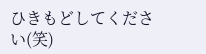ひきもどしてください(笑)